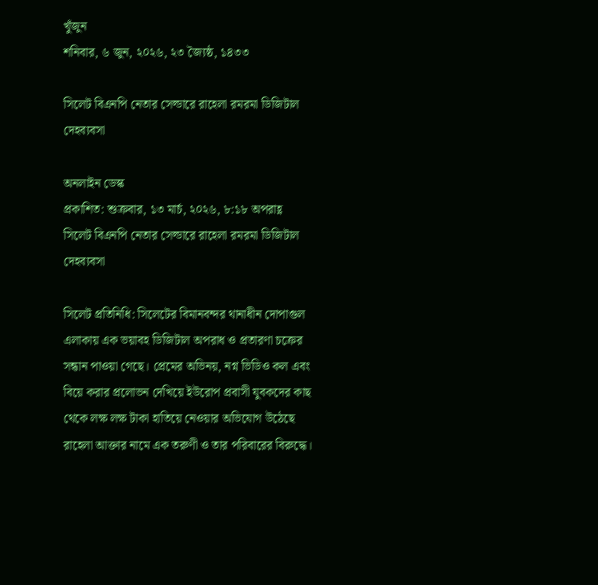খুঁজুন
শনিবার, ৬ জুন, ২০২৬, ২৩ জ্যৈষ্ঠ, ১৪৩৩

সিলেট বিএনপি নেতার সেল্ডারে রাহেলা রমরমা ডিজিটাল দেহব্যবসা

অনলাইন ডেস্ক
প্রকাশিত: শুক্রবার, ১৩ মার্চ, ২০২৬, ৮:১৮ অপরাহ্ণ
সিলেট বিএনপি নেতার সেল্ডারে রাহেলা রমরমা ডিজিটাল দেহব্যবসা

সিলেট প্রতিনিধি: সিলেটের বিমানবন্দর থানাধীন দোপাগুল এলাকায় এক ভয়াবহ ডিজিটাল অপরাধ ও প্রতারণা চক্রের সন্ধান পাওয়া গেছে। প্রেমের অভিনয়, নগ্ন ভিডিও কল এবং বিয়ে করার প্রলোভন দেখিয়ে ইউরোপ প্রবাসী যুবকদের কাছ থেকে লক্ষ লক্ষ টাকা হাতিয়ে নেওয়ার অভিযোগ উঠেছে রাহেলা আক্তার নামে এক তরুণী ও তার পরিবারের বিরুদ্ধে।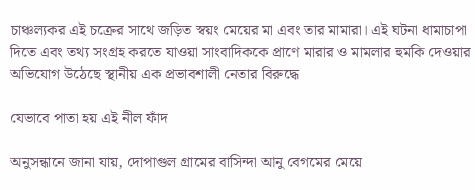চাঞ্চল্যকর এই চক্রের সাথে জড়িত স্বয়ং মেয়ের মা এবং তার মামারা। এই ঘটনা ধামাচাপা দিতে এবং তথ্য সংগ্রহ করতে যাওয়া সাংবাদিককে প্রাণে মারার ও মামলার হুমকি দেওয়ার অভিযোগ উঠেছে স্থানীয় এক প্রভাবশালী নেতার বিরুদ্ধে

যেভাবে পাতা হয় এই নীল ফাঁদ

অনুসন্ধানে জানা যায়, দোপাগুল গ্রামের বাসিন্দা আনু বেগমের মেয়ে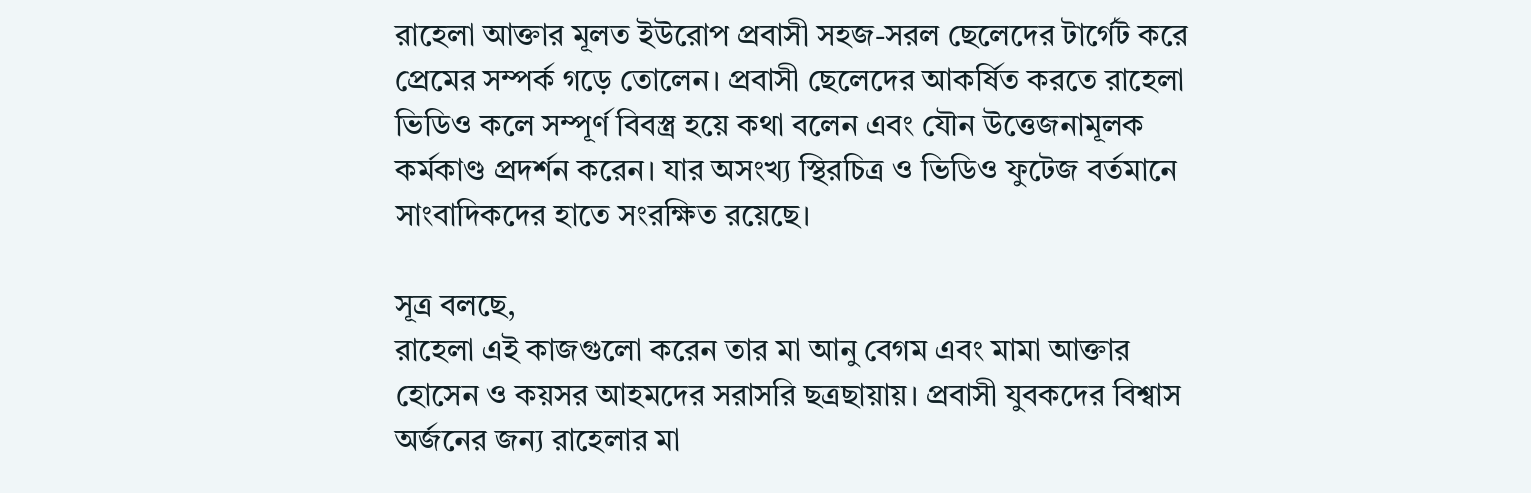রাহেলা আক্তার মূলত ইউরোপ প্রবাসী সহজ-সরল ছেলেদের টার্গেট করে প্রেমের সম্পর্ক গড়ে তোলেন। প্রবাসী ছেলেদের আকর্ষিত করতে রাহেলা ভিডিও কলে সম্পূর্ণ বিবস্ত্র হয়ে কথা বলেন এবং যৌন উত্তেজনামূলক কর্মকাণ্ড প্রদর্শন করেন। যার অসংখ্য স্থিরচিত্র ও ভিডিও ফুটেজ বর্তমানে সাংবাদিকদের হাতে সংরক্ষিত রয়েছে।

সূত্র বলছে,
রাহেলা এই কাজগুলো করেন তার মা আনু বেগম এবং মামা আক্তার হোসেন ও কয়সর আহমদের সরাসরি ছত্রছায়ায়। প্রবাসী যুবকদের বিশ্বাস অর্জনের জন্য রাহেলার মা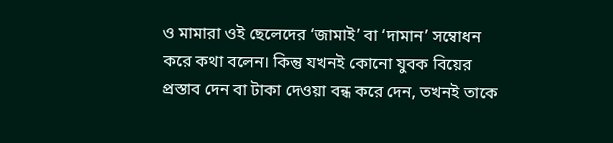ও মামারা ওই ছেলেদের ‘জামাই’ বা ‘দামান’ সম্বোধন করে কথা বলেন। কিন্তু যখনই কোনো যুবক বিয়ের প্রস্তাব দেন বা টাকা দেওয়া বন্ধ করে দেন, তখনই তাকে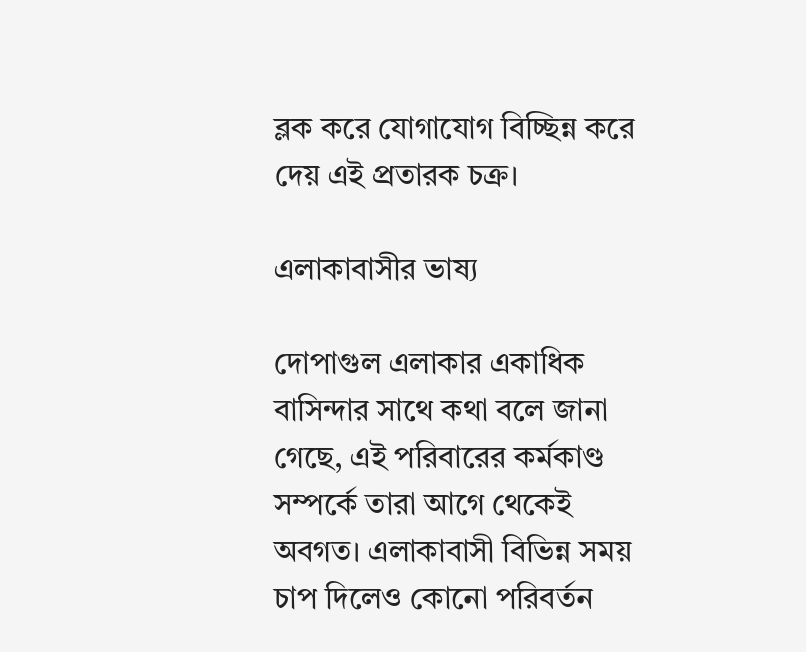ব্লক করে যোগাযোগ বিচ্ছিন্ন করে দেয় এই প্রতারক চক্র।

এলাকাবাসীর ভাষ্য

দোপাগুল এলাকার একাধিক বাসিন্দার সাথে কথা বলে জানা গেছে, এই পরিবারের কর্মকাণ্ড সম্পর্কে তারা আগে থেকেই অবগত। এলাকাবাসী বিভিন্ন সময় চাপ দিলেও কোনো পরিবর্তন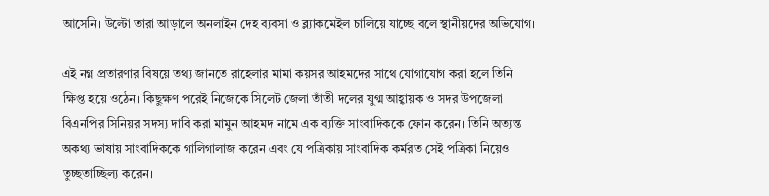আসেনি। উল্টো তারা আড়ালে অনলাইন দেহ ব্যবসা ও ব্ল্যাকমেইল চালিয়ে যাচ্ছে বলে স্থানীয়দের অভিযোগ।

এই নগ্ন প্রতারণার বিষয়ে তথ্য জানতে রাহেলার মামা কয়সর আহমদের সাথে যোগাযোগ করা হলে তিনি ক্ষিপ্ত হয়ে ওঠেন। কিছুক্ষণ পরেই নিজেকে সিলেট জেলা তাঁতী দলের যুগ্ম আহ্বায়ক ও সদর উপজেলা বিএনপির সিনিয়র সদস্য দাবি করা মামুন আহমদ নামে এক ব্যক্তি সাংবাদিককে ফোন করেন। তিনি অত্যন্ত অকথ্য ভাষায় সাংবাদিককে গালিগালাজ করেন এবং যে পত্রিকায় সাংবাদিক কর্মরত সেই পত্রিকা নিয়েও তুচ্ছতাচ্ছিল্য করেন।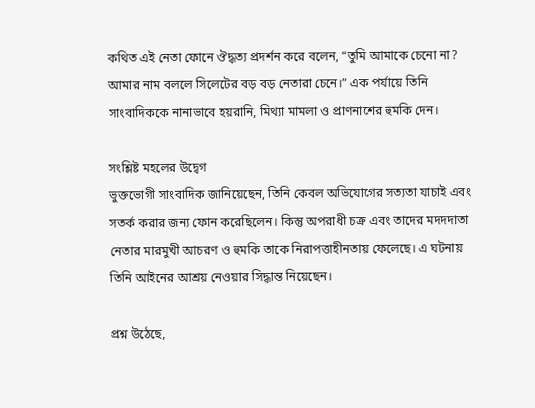কথিত এই নেতা ফোনে ঔদ্ধত্য প্রদর্শন করে বলেন, “তুমি আমাকে চেনো না? আমার নাম বললে সিলেটের বড় বড় নেতারা চেনে।” এক পর্যায়ে তিনি সাংবাদিককে নানাভাবে হয়রানি, মিথ্যা মামলা ও প্রাণনাশের হুমকি দেন।

সংশ্লিষ্ট মহলের উদ্বেগ
ভুক্তভোগী সাংবাদিক জানিয়েছেন, তিনি কেবল অভিযোগের সত্যতা যাচাই এবং সতর্ক করার জন্য ফোন করেছিলেন। কিন্তু অপরাধী চক্র এবং তাদের মদদদাতা নেতার মারমুখী আচরণ ও হুমকি তাকে নিরাপত্তাহীনতায় ফেলেছে। এ ঘটনায় তিনি আইনের আশ্রয় নেওয়ার সিদ্ধান্ত নিয়েছেন।

প্রশ্ন উঠেছে,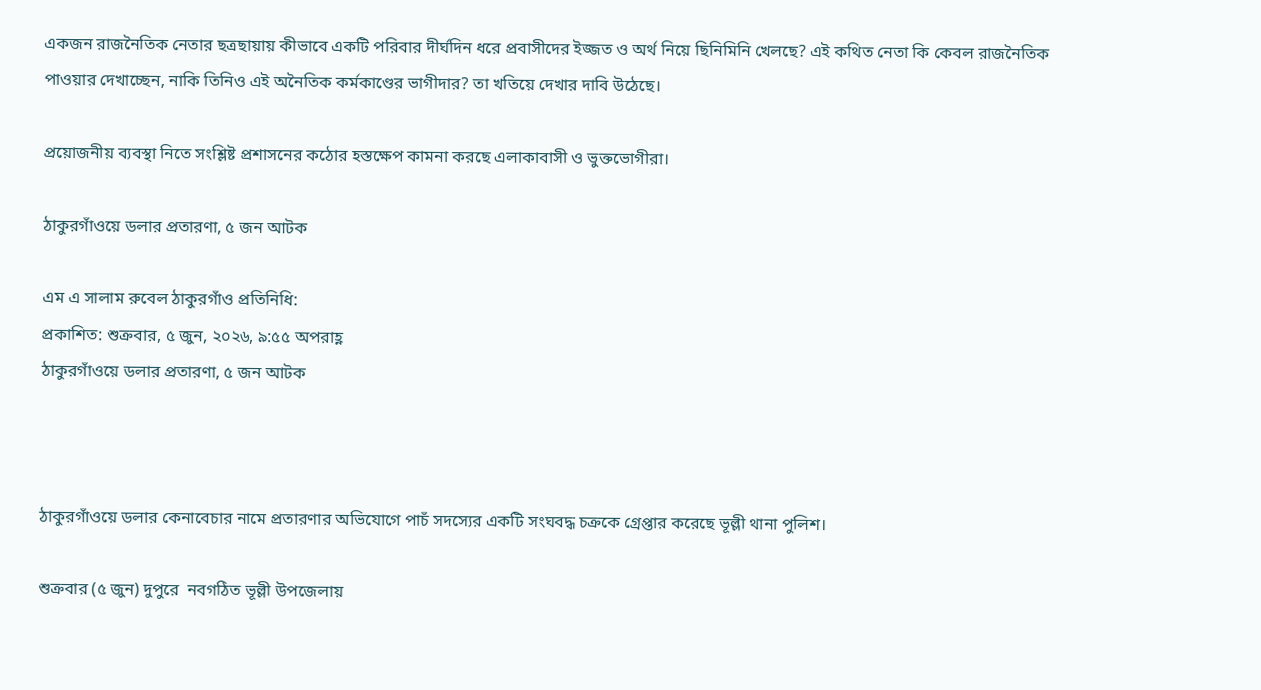একজন রাজনৈতিক নেতার ছত্রছায়ায় কীভাবে একটি পরিবার দীর্ঘদিন ধরে প্রবাসীদের ইজ্জত ও অর্থ নিয়ে ছিনিমিনি খেলছে? এই কথিত নেতা কি কেবল রাজনৈতিক পাওয়ার দেখাচ্ছেন, নাকি তিনিও এই অনৈতিক কর্মকাণ্ডের ভাগীদার? তা খতিয়ে দেখার দাবি উঠেছে।

প্রয়োজনীয় ব্যবস্থা নিতে সংশ্লিষ্ট প্রশাসনের কঠোর হস্তক্ষেপ কামনা করছে এলাকাবাসী ও ভুক্তভোগীরা।

ঠাকুরগাঁওয়ে ডলার প্রতারণা, ৫ জন আটক

এম এ সালাম রুবেল ঠাকুরগাঁও প্রতিনিধি:
প্রকাশিত: শুক্রবার, ৫ জুন, ২০২৬, ৯:৫৫ অপরাহ্ণ
ঠাকুরগাঁওয়ে ডলার প্রতারণা, ৫ জন আটক



ঠাকুরগাঁওয়ে ডলার কেনাবেচার নামে প্রতারণার অভিযোগে পাচঁ সদস্যের একটি সংঘবদ্ধ চক্রকে গ্রেপ্তার করেছে ভূল্লী থানা পুলিশ।

শুক্রবার (৫ জুন) দুপুরে  নবগঠিত ভূল্লী উপজেলায়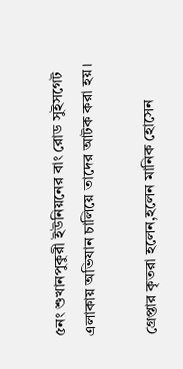৫নং শুখানপুকুরী ইউনিয়নের বাং রোড সুইসগেট এলাকায় অভিযান চালিয়ে তাদের আটক করা হয়।

গ্রেপ্তার কৃতরা হলেন,হলেন মানিক হোসেন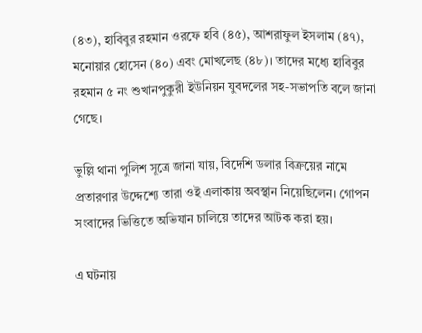(৪৩), হাবিবুর রহমান ওরফে হবি (৪৫), আশরাফুল ইসলাম (৪৭), মনোয়ার হোসেন (৪০) এবং মোখলেছ (৪৮)। তাদের মধ্যে হাবিবুর রহমান ৫ নং শুখানপুকুরী ইউনিয়ন যুবদলের সহ-সভাপতি বলে জানা গেছে।

ভুল্লি থানা পুলিশ সূত্রে জানা যায়, বিদেশি ডলার বিক্রয়ের নামে প্রতারণার উদ্দেশ্যে তারা ওই এলাকায় অবস্থান নিয়েছিলেন। গোপন সংবাদের ভিত্তিতে অভিযান চালিয়ে তাদের আটক করা হয়।

এ ঘটনায়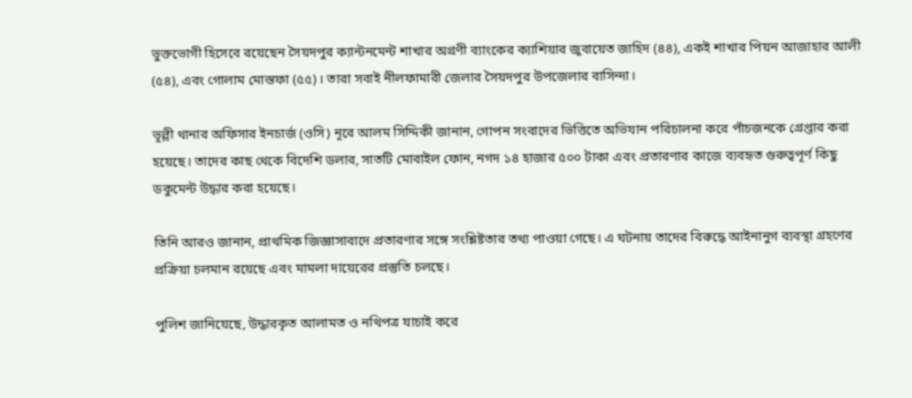ভুক্তভোগী হিসেবে রয়েছেন সৈয়দপুর ক্যান্টনমেন্ট শাখার অগ্রণী ব্যাংকের ক্যাশিয়ার জুবায়েত জাহিদ (৪৪), একই শাখার পিয়ন আজাহার আলী (৫৪), এবং গোলাম মোস্তফা (৫৫)। তারা সবাই নীলফামারী জেলার সৈয়দপুর উপজেলার বাসিন্দা।

ভূল্লী থানার অফিসার ইনচার্জ (ওসি) নূরে আলম সিদ্দিকী জানান, গোপন সংবাদের ভিত্তিতে অভিযান পরিচালনা করে পাঁচজনকে গ্রেপ্তার করা হয়েছে। তাদের কাছ থেকে বিদেশি ডলার, সাতটি মোবাইল ফোন, নগদ ১৪ হাজার ৫০০ টাকা এবং প্রতারণার কাজে ব্যবহৃত গুরুত্বপূর্ণ কিছু ডকুমেন্ট উদ্ধার করা হয়েছে।

তিনি আরও জানান, প্রাথমিক জিজ্ঞাসাবাদে প্রতারণার সঙ্গে সংশ্লিষ্টতার তথ্য পাওয়া গেছে। এ ঘটনায় তাদের বিরুদ্ধে আইনানুগ ব্যবস্থা গ্রহণের প্রক্রিয়া চলমান রয়েছে এবং মামলা দায়েরের প্রস্তুতি চলছে।

পুলিশ জানিয়েছে, উদ্ধারকৃত আলামত ও নথিপত্র যাচাই করে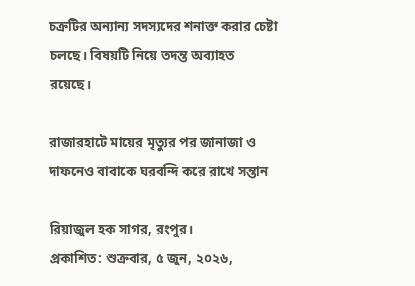চক্রটির অন্যান্য সদস্যদের শনাক্ত করার চেষ্টা চলছে। বিষয়টি নিয়ে তদন্ত অব্যাহত রয়েছে।

রাজারহাটে মায়ের মৃত্যুর পর জানাজা ও দাফনেও বাবাকে ঘরবন্দি করে রাখে সন্তান

রিয়াজুল হক সাগর, রংপুর।
প্রকাশিত: শুক্রবার, ৫ জুন, ২০২৬,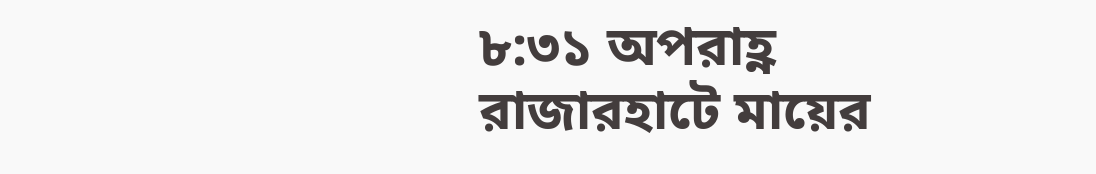৮:৩১ অপরাহ্ণ
রাজারহাটে মায়ের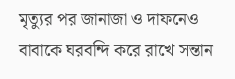মৃত্যুর পর জানাজা ও দাফনেও বাবাকে ঘরবন্দি করে রাখে সন্তান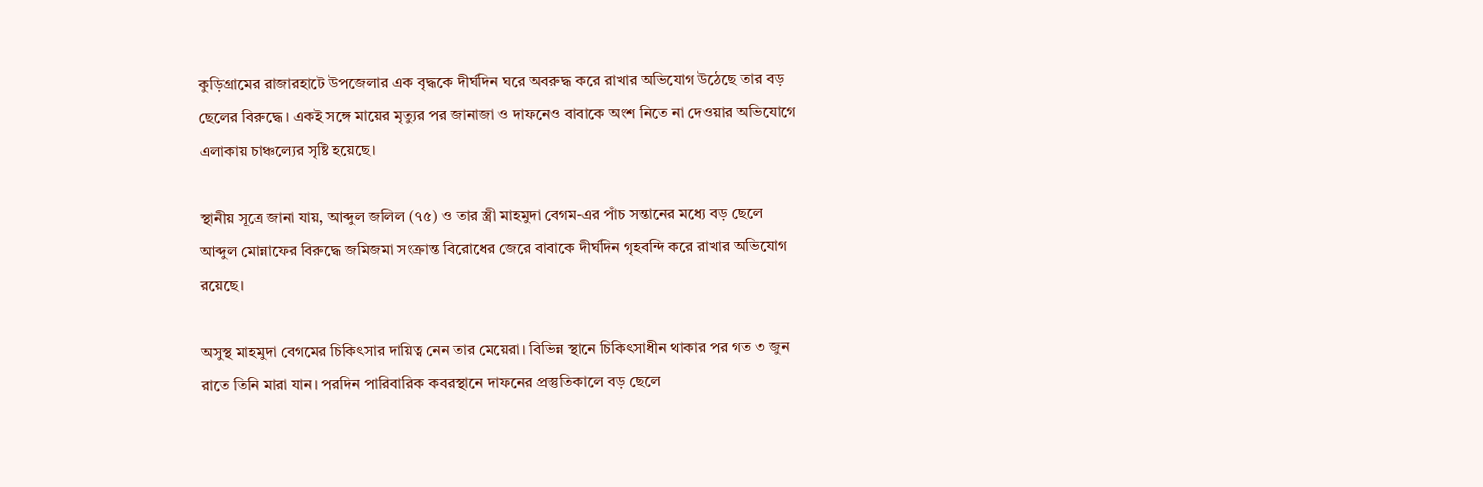কুড়িগ্রামের রাজারহাটে উপজেলার এক বৃদ্ধকে দীর্ঘদিন ঘরে অবরুদ্ধ করে রাখার অভিযোগ উঠেছে তার বড় ছেলের বিরুদ্ধে। একই সঙ্গে মায়ের মৃত্যুর পর জানাজা ও দাফনেও বাবাকে অংশ নিতে না দেওয়ার অভিযোগে এলাকায় চাঞ্চল্যের সৃষ্টি হয়েছে।

স্থানীয় সূত্রে জানা যায়, আব্দুল জলিল (৭৫) ও তার স্ত্রী মাহমুদা বেগম-এর পাঁচ সন্তানের মধ্যে বড় ছেলে আব্দুল মোন্নাফের বিরুদ্ধে জমিজমা সংক্রান্ত বিরোধের জেরে বাবাকে দীর্ঘদিন গৃহবন্দি করে রাখার অভিযোগ রয়েছে।

অসুস্থ মাহমুদা বেগমের চিকিৎসার দায়িত্ব নেন তার মেয়েরা। বিভিন্ন স্থানে চিকিৎসাধীন থাকার পর গত ৩ জুন রাতে তিনি মারা যান। পরদিন পারিবারিক কবরস্থানে দাফনের প্রস্তুতিকালে বড় ছেলে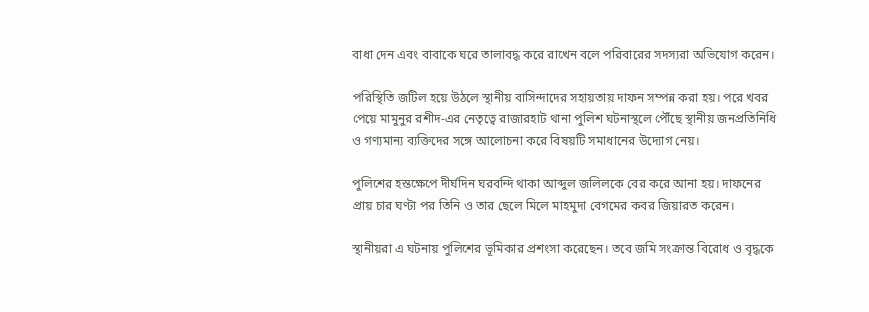বাধা দেন এবং বাবাকে ঘরে তালাবদ্ধ করে রাখেন বলে পরিবারের সদস্যরা অভিযোগ করেন।

পরিস্থিতি জটিল হয়ে উঠলে স্থানীয় বাসিন্দাদের সহায়তায় দাফন সম্পন্ন করা হয়। পরে খবর পেয়ে মামুনুর রশীদ-এর নেতৃত্বে রাজারহাট থানা পুলিশ ঘটনাস্থলে পৌঁছে স্থানীয় জনপ্রতিনিধি ও গণ্যমান্য ব্যক্তিদের সঙ্গে আলোচনা করে বিষয়টি সমাধানের উদ্যোগ নেয়।

পুলিশের হস্তক্ষেপে দীর্ঘদিন ঘরবন্দি থাকা আব্দুল জলিলকে বের করে আনা হয়। দাফনের প্রায় চার ঘণ্টা পর তিনি ও তার ছেলে মিলে মাহমুদা বেগমের কবর জিয়ারত করেন।

স্থানীয়রা এ ঘটনায় পুলিশের ভূমিকার প্রশংসা করেছেন। তবে জমি সংক্রান্ত বিরোধ ও বৃদ্ধকে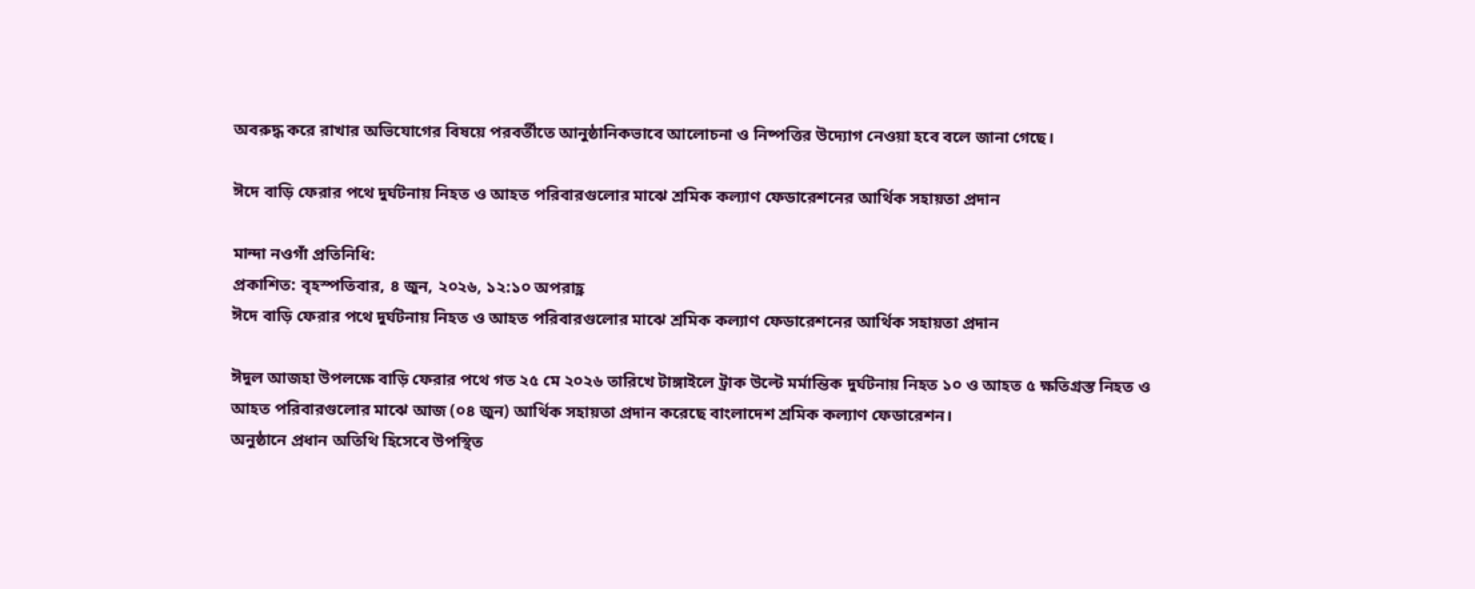অবরুদ্ধ করে রাখার অভিযোগের বিষয়ে পরবর্তীতে আনুষ্ঠানিকভাবে আলোচনা ও নিষ্পত্তির উদ্যোগ নেওয়া হবে বলে জানা গেছে।

ঈদে বাড়ি ফেরার পথে দুর্ঘটনায় নিহত ও আহত পরিবারগুলোর মাঝে শ্রমিক কল্যাণ ফেডারেশনের আর্থিক সহায়তা প্রদান

মান্দা নওগাঁ প্রতিনিধি:
প্রকাশিত: বৃহস্পতিবার, ৪ জুন, ২০২৬, ১২:১০ অপরাহ্ণ
ঈদে বাড়ি ফেরার পথে দুর্ঘটনায় নিহত ও আহত পরিবারগুলোর মাঝে শ্রমিক কল্যাণ ফেডারেশনের আর্থিক সহায়তা প্রদান

ঈদুল আজহা উপলক্ষে বাড়ি ফেরার পথে গত ২৫ মে ২০২৬ তারিখে টাঙ্গাইলে ট্রাক উল্টে মর্মান্তিক দুর্ঘটনায় নিহত ১০ ও আহত ৫ ক্ষতিগ্রস্ত নিহত ও আহত পরিবারগুলোর মাঝে আজ (০৪ জুন) আর্থিক সহায়তা প্রদান করেছে বাংলাদেশ শ্রমিক কল্যাণ ফেডারেশন।
অনুষ্ঠানে প্রধান অতিথি হিসেবে উপস্থিত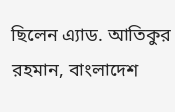ছিলেন এ্যাড. আতিকুর রহমান, বাংলাদেশ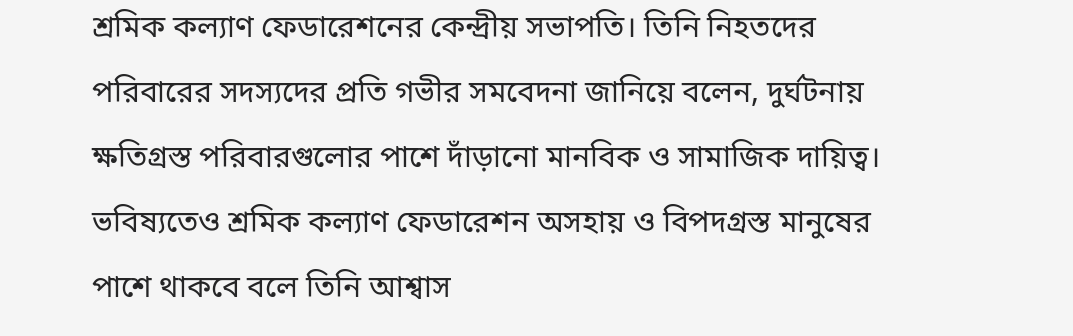শ্রমিক কল্যাণ ফেডারেশনের কেন্দ্রীয় সভাপতি। তিনি নিহতদের পরিবারের সদস্যদের প্রতি গভীর সমবেদনা জানিয়ে বলেন, দুর্ঘটনায় ক্ষতিগ্রস্ত পরিবারগুলোর পাশে দাঁড়ানো মানবিক ও সামাজিক দায়িত্ব। ভবিষ্যতেও শ্রমিক কল্যাণ ফেডারেশন অসহায় ও বিপদগ্রস্ত মানুষের পাশে থাকবে বলে তিনি আশ্বাস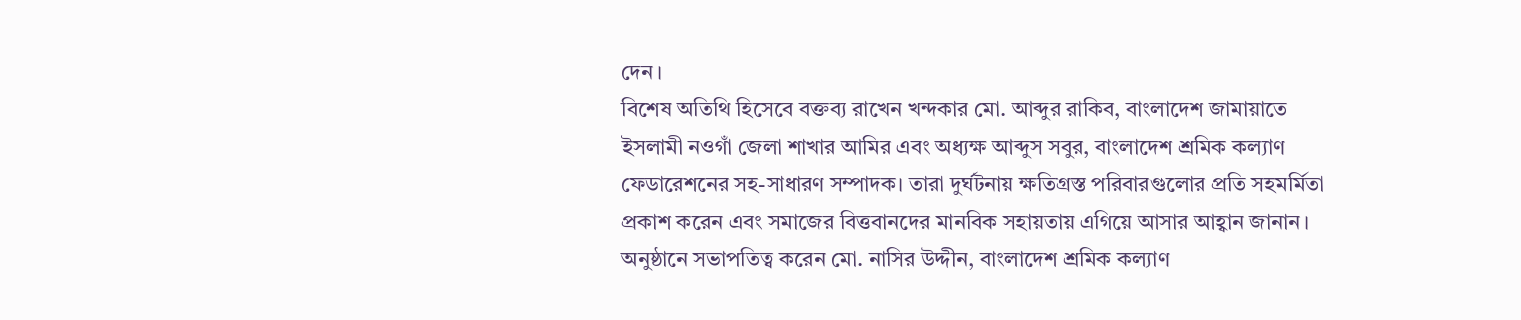দেন।
বিশেষ অতিথি হিসেবে বক্তব্য রাখেন খন্দকার মো. আব্দুর রাকিব, বাংলাদেশ জামায়াতে ইসলামী নওগাঁ জেলা শাখার আমির এবং অধ্যক্ষ আব্দুস সবুর, বাংলাদেশ শ্রমিক কল্যাণ ফেডারেশনের সহ-সাধারণ সম্পাদক। তারা দুর্ঘটনায় ক্ষতিগ্রস্ত পরিবারগুলোর প্রতি সহমর্মিতা প্রকাশ করেন এবং সমাজের বিত্তবানদের মানবিক সহায়তায় এগিয়ে আসার আহ্বান জানান।
অনুষ্ঠানে সভাপতিত্ব করেন মো. নাসির উদ্দীন, বাংলাদেশ শ্রমিক কল্যাণ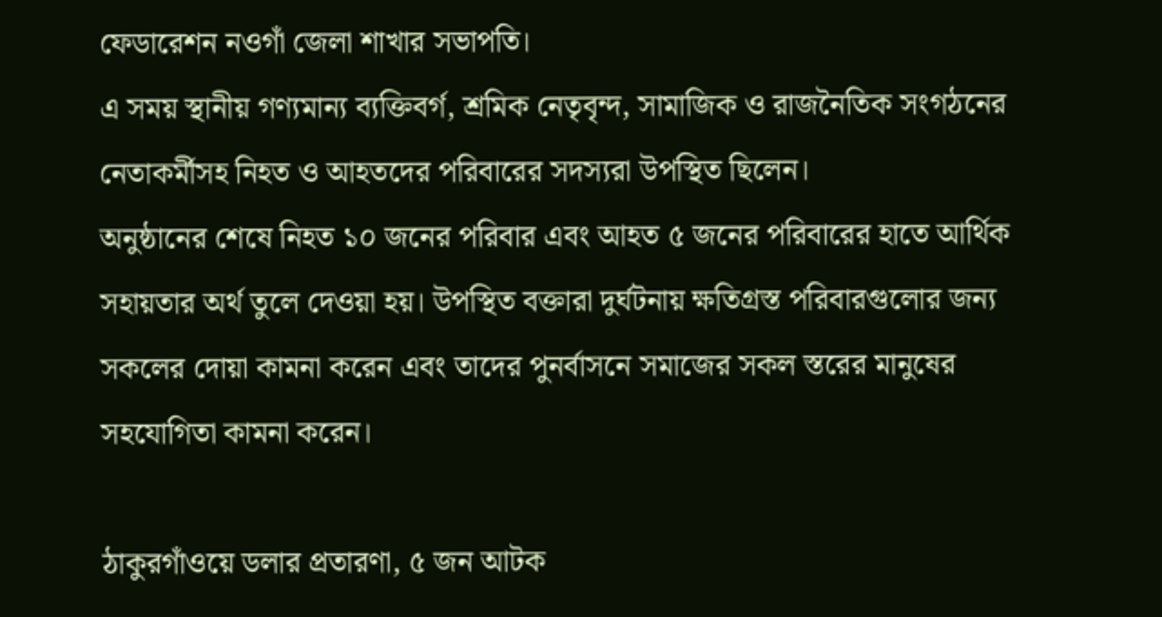ফেডারেশন নওগাঁ জেলা শাখার সভাপতি।
এ সময় স্থানীয় গণ্যমান্য ব্যক্তিবর্গ, শ্রমিক নেতৃবৃন্দ, সামাজিক ও রাজনৈতিক সংগঠনের নেতাকর্মীসহ নিহত ও আহতদের পরিবারের সদস্যরা উপস্থিত ছিলেন।
অনুষ্ঠানের শেষে নিহত ১০ জনের পরিবার এবং আহত ৫ জনের পরিবারের হাতে আর্থিক সহায়তার অর্থ তুলে দেওয়া হয়। উপস্থিত বক্তারা দুর্ঘটনায় ক্ষতিগ্রস্ত পরিবারগুলোর জন্য সকলের দোয়া কামনা করেন এবং তাদের পুনর্বাসনে সমাজের সকল স্তরের মানুষের সহযোগিতা কামনা করেন।

ঠাকুরগাঁওয়ে ডলার প্রতারণা, ৫ জন আটক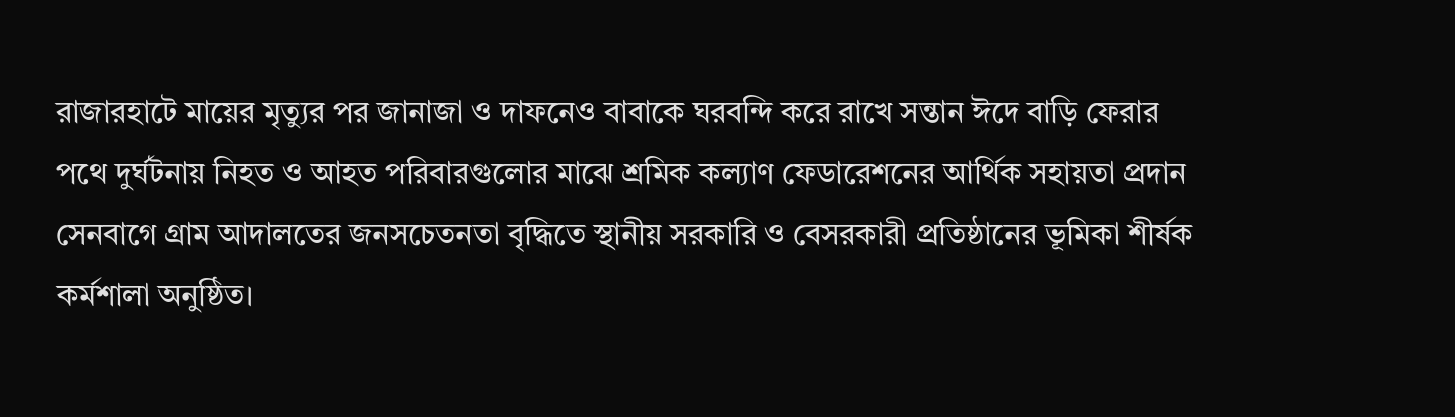রাজারহাটে মায়ের মৃত্যুর পর জানাজা ও দাফনেও বাবাকে ঘরবন্দি করে রাখে সন্তান ঈদে বাড়ি ফেরার পথে দুর্ঘটনায় নিহত ও আহত পরিবারগুলোর মাঝে শ্রমিক কল্যাণ ফেডারেশনের আর্থিক সহায়তা প্রদান সেনবাগে গ্রাম আদালতের জনসচেতনতা বৃদ্ধিতে স্থানীয় সরকারি ও বেসরকারী প্রতিষ্ঠানের ভূমিকা শীর্ষক কর্মশালা অনুষ্ঠিত।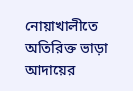নোয়াখালীতে অতিরিক্ত ভাড়া আদায়ের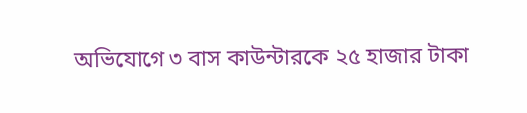অভিযোগে ৩ বাস কাউন্টারকে ২৫ হাজার টাকা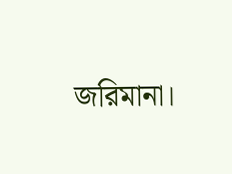জরিমানা।